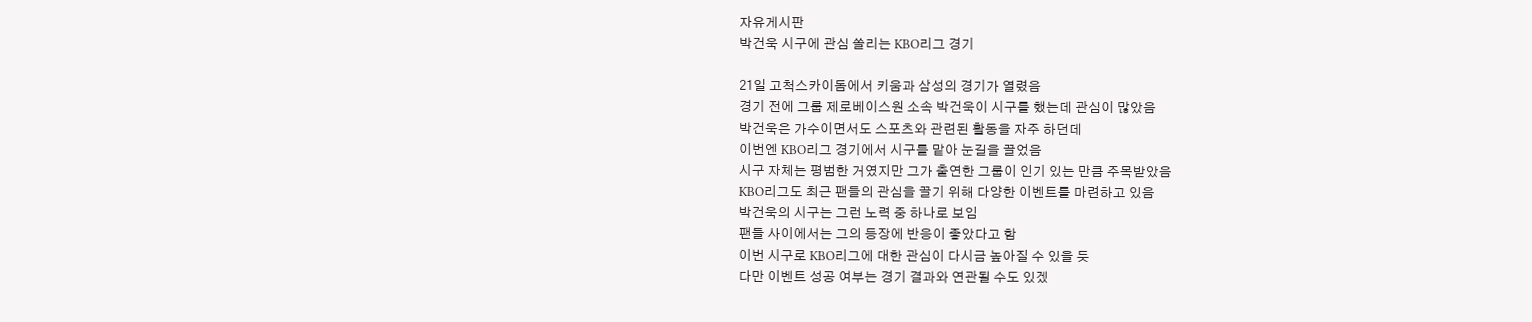자유게시판
박건욱 시구에 관심 쏠리는 KBO리그 경기

21일 고척스카이돔에서 키움과 삼성의 경기가 열렸음
경기 전에 그룹 제로베이스원 소속 박건욱이 시구를 했는데 관심이 많았음
박건욱은 가수이면서도 스포츠와 관련된 활동을 자주 하던데
이번엔 KBO리그 경기에서 시구를 맡아 눈길을 끌었음
시구 자체는 평범한 거였지만 그가 출연한 그룹이 인기 있는 만큼 주목받았음
KBO리그도 최근 팬들의 관심을 끌기 위해 다양한 이벤트를 마련하고 있음
박건욱의 시구는 그런 노력 중 하나로 보임
팬들 사이에서는 그의 등장에 반응이 좋았다고 함
이번 시구로 KBO리그에 대한 관심이 다시금 높아질 수 있을 듯
다만 이벤트 성공 여부는 경기 결과와 연관될 수도 있겠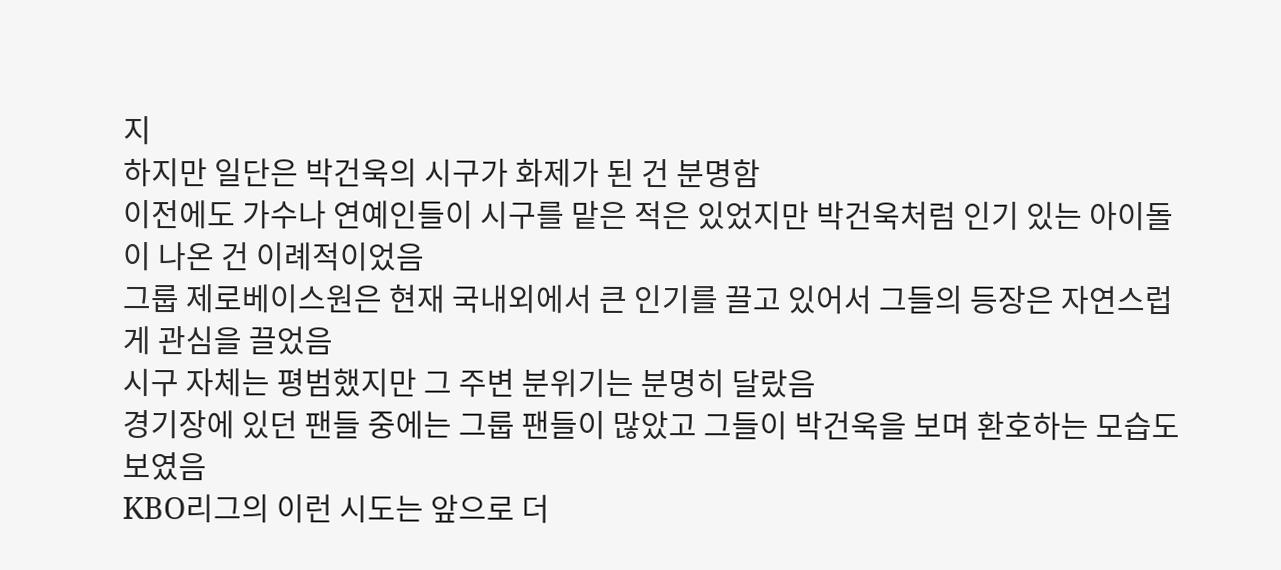지
하지만 일단은 박건욱의 시구가 화제가 된 건 분명함
이전에도 가수나 연예인들이 시구를 맡은 적은 있었지만 박건욱처럼 인기 있는 아이돌이 나온 건 이례적이었음
그룹 제로베이스원은 현재 국내외에서 큰 인기를 끌고 있어서 그들의 등장은 자연스럽게 관심을 끌었음
시구 자체는 평범했지만 그 주변 분위기는 분명히 달랐음
경기장에 있던 팬들 중에는 그룹 팬들이 많았고 그들이 박건욱을 보며 환호하는 모습도 보였음
KBO리그의 이런 시도는 앞으로 더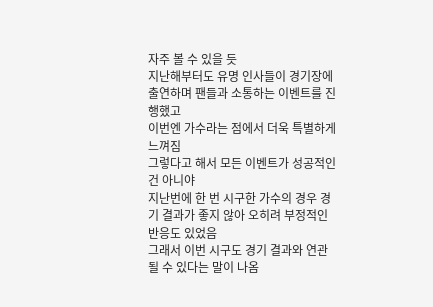자주 볼 수 있을 듯
지난해부터도 유명 인사들이 경기장에 출연하며 팬들과 소통하는 이벤트를 진행했고
이번엔 가수라는 점에서 더욱 특별하게 느껴짐
그렇다고 해서 모든 이벤트가 성공적인 건 아니야
지난번에 한 번 시구한 가수의 경우 경기 결과가 좋지 않아 오히려 부정적인 반응도 있었음
그래서 이번 시구도 경기 결과와 연관될 수 있다는 말이 나옴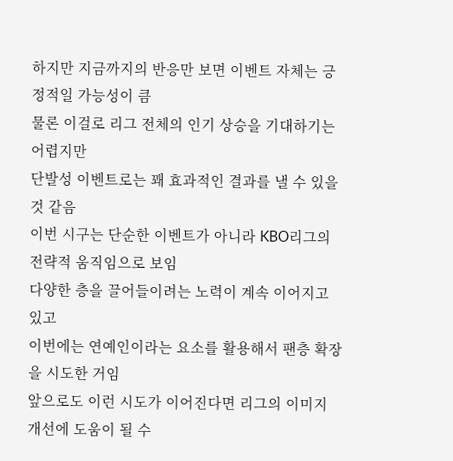하지만 지금까지의 반응만 보면 이벤트 자체는 긍정적일 가능성이 큼
물론 이걸로 리그 전체의 인기 상승을 기대하기는 어렵지만
단발성 이벤트로는 꽤 효과적인 결과를 낼 수 있을 것 같음
이번 시구는 단순한 이벤트가 아니라 KBO리그의 전략적 움직임으로 보임
다양한 층을 끌어들이려는 노력이 계속 이어지고 있고
이번에는 연예인이라는 요소를 활용해서 팬층 확장을 시도한 거임
앞으로도 이런 시도가 이어진다면 리그의 이미지 개선에 도움이 될 수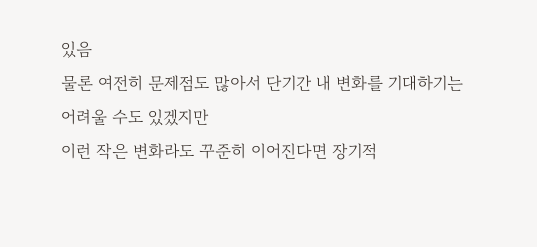있음
물론 여전히 문제점도 많아서 단기간 내 변화를 기대하기는 어려울 수도 있겠지만
이런 작은 변화라도 꾸준히 이어진다면 장기적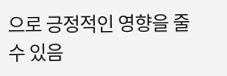으로 긍정적인 영향을 줄 수 있음